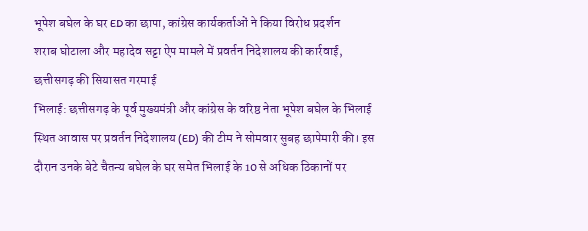भूपेश बघेल के घर ED का छापा, कांग्रेस कार्यकर्ताओं ने किया विरोध प्रदर्शन
शराब घोटाला और महादेव सट्टा ऐप मामले में प्रवर्तन निदेशालय की कार्रवाई, छत्तीसगढ़ की सियासत गरमाई
भिलाई: छत्तीसगढ़ के पूर्व मुख्यमंत्री और कांग्रेस के वरिष्ठ नेता भूपेश बघेल के भिलाई स्थित आवास पर प्रवर्तन निदेशालय (ED) की टीम ने सोमवार सुबह छापेमारी की। इस दौरान उनके बेटे चैतन्य बघेल के घर समेत भिलाई के 10 से अधिक ठिकानों पर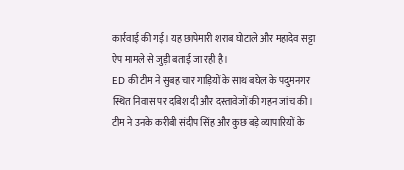कार्रवाई की गई। यह छापेमारी शराब घोटाले और महादेव सट्टा ऐप मामले से जुड़ी बताई जा रही है।
ED की टीम ने सुबह चार गाड़ियों के साथ बघेल के पदुमनगर स्थित निवास पर दबिश दी और दस्तावेजों की गहन जांच की। टीम ने उनके करीबी संदीप सिंह और कुछ बड़े व्यापारियों के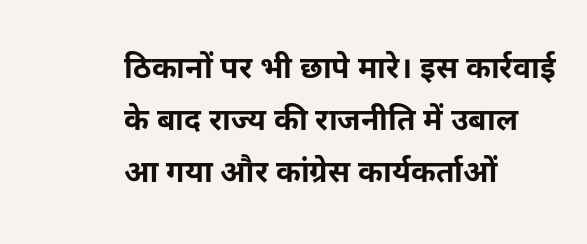ठिकानों पर भी छापे मारे। इस कार्रवाई के बाद राज्य की राजनीति में उबाल आ गया और कांग्रेस कार्यकर्ताओं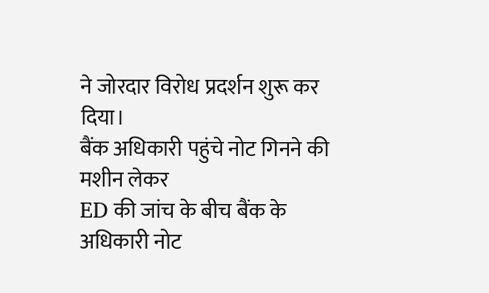ने जोरदार विरोध प्रदर्शन शुरू कर दिया।
बैंक अधिकारी पहुंचे नोट गिनने की मशीन लेकर
ED की जांच के बीच बैंक के अधिकारी नोट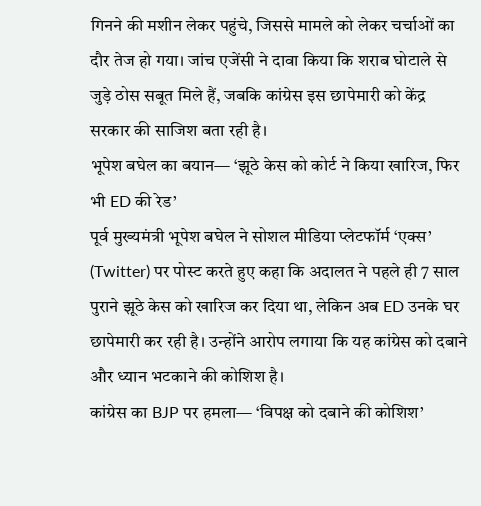गिनने की मशीन लेकर पहुंचे, जिससे मामले को लेकर चर्चाओं का दौर तेज हो गया। जांच एजेंसी ने दावा किया कि शराब घोटाले से जुड़े ठोस सबूत मिले हैं, जबकि कांग्रेस इस छापेमारी को केंद्र सरकार की साजिश बता रही है।
भूपेश बघेल का बयान— ‘झूठे केस को कोर्ट ने किया खारिज, फिर भी ED की रेड’
पूर्व मुख्यमंत्री भूपेश बघेल ने सोशल मीडिया प्लेटफॉर्म ‘एक्स’ (Twitter) पर पोस्ट करते हुए कहा कि अदालत ने पहले ही 7 साल पुराने झूठे केस को खारिज कर दिया था, लेकिन अब ED उनके घर छापेमारी कर रही है। उन्होंने आरोप लगाया कि यह कांग्रेस को दबाने और ध्यान भटकाने की कोशिश है।
कांग्रेस का BJP पर हमला— ‘विपक्ष को दबाने की कोशिश’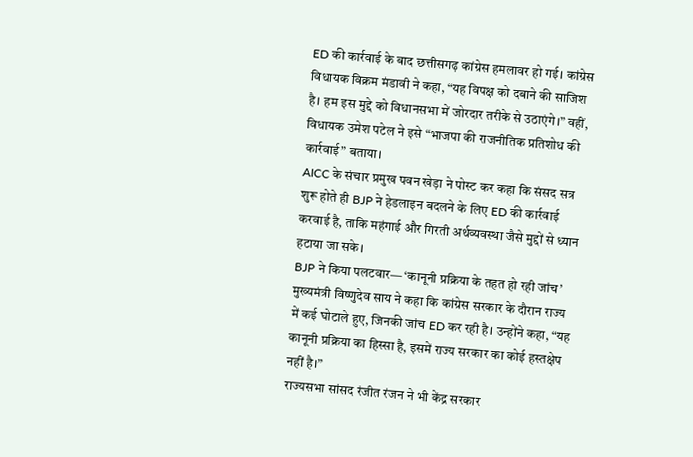ED की कार्रवाई के बाद छत्तीसगढ़ कांग्रेस हमलावर हो गई। कांग्रेस विधायक विक्रम मंडावी ने कहा, “यह विपक्ष को दबाने की साजिश है। हम इस मुद्दे को विधानसभा में जोरदार तरीके से उठाएंगे।” वहीं, विधायक उमेश पटेल ने इसे “भाजपा की राजनीतिक प्रतिशोध की कार्रवाई” बताया।
AICC के संचार प्रमुख पवन खेड़ा ने पोस्ट कर कहा कि संसद सत्र शुरू होते ही BJP ने हेडलाइन बदलने के लिए ED की कार्रवाई करवाई है, ताकि महंगाई और गिरती अर्थव्यवस्था जैसे मुद्दों से ध्यान हटाया जा सके।
BJP ने किया पलटवार— ‘कानूनी प्रक्रिया के तहत हो रही जांच’
मुख्यमंत्री विष्णुदेव साय ने कहा कि कांग्रेस सरकार के दौरान राज्य में कई घोटाले हुए, जिनकी जांच ED कर रही है। उन्होंने कहा, “यह कानूनी प्रक्रिया का हिस्सा है, इसमें राज्य सरकार का कोई हस्तक्षेप नहीं है।”
राज्यसभा सांसद रंजीत रंजन ने भी केंद्र सरकार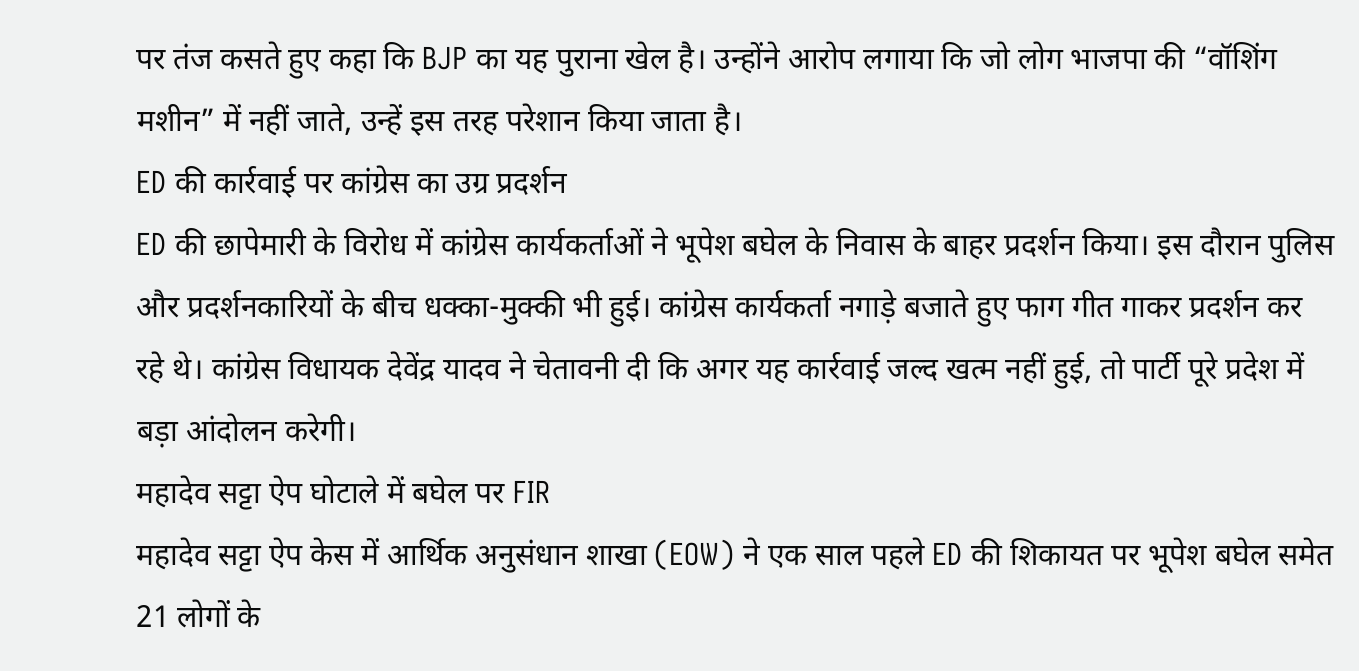पर तंज कसते हुए कहा कि BJP का यह पुराना खेल है। उन्होंने आरोप लगाया कि जो लोग भाजपा की “वॉशिंग मशीन” में नहीं जाते, उन्हें इस तरह परेशान किया जाता है।
ED की कार्रवाई पर कांग्रेस का उग्र प्रदर्शन
ED की छापेमारी के विरोध में कांग्रेस कार्यकर्ताओं ने भूपेश बघेल के निवास के बाहर प्रदर्शन किया। इस दौरान पुलिस और प्रदर्शनकारियों के बीच धक्का-मुक्की भी हुई। कांग्रेस कार्यकर्ता नगाड़े बजाते हुए फाग गीत गाकर प्रदर्शन कर रहे थे। कांग्रेस विधायक देवेंद्र यादव ने चेतावनी दी कि अगर यह कार्रवाई जल्द खत्म नहीं हुई, तो पार्टी पूरे प्रदेश में बड़ा आंदोलन करेगी।
महादेव सट्टा ऐप घोटाले में बघेल पर FIR
महादेव सट्टा ऐप केस में आर्थिक अनुसंधान शाखा (EOW) ने एक साल पहले ED की शिकायत पर भूपेश बघेल समेत 21 लोगों के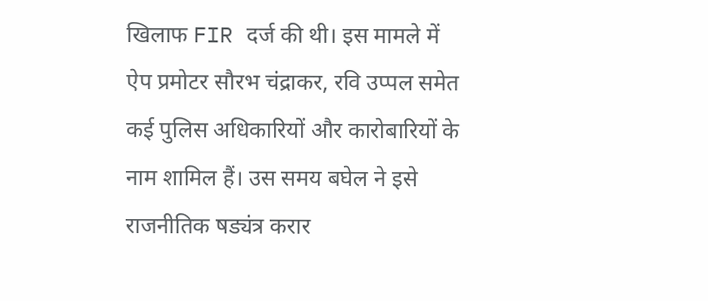खिलाफ FIR दर्ज की थी। इस मामले में ऐप प्रमोटर सौरभ चंद्राकर, रवि उप्पल समेत कई पुलिस अधिकारियों और कारोबारियों के नाम शामिल हैं। उस समय बघेल ने इसे राजनीतिक षड्यंत्र करार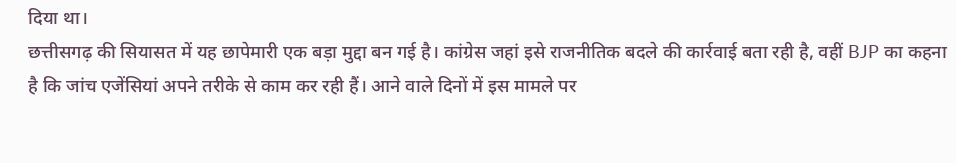दिया था।
छत्तीसगढ़ की सियासत में यह छापेमारी एक बड़ा मुद्दा बन गई है। कांग्रेस जहां इसे राजनीतिक बदले की कार्रवाई बता रही है, वहीं BJP का कहना है कि जांच एजेंसियां अपने तरीके से काम कर रही हैं। आने वाले दिनों में इस मामले पर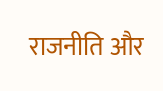राजनीति और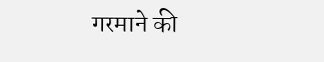गरमाने की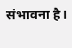संभावना है।